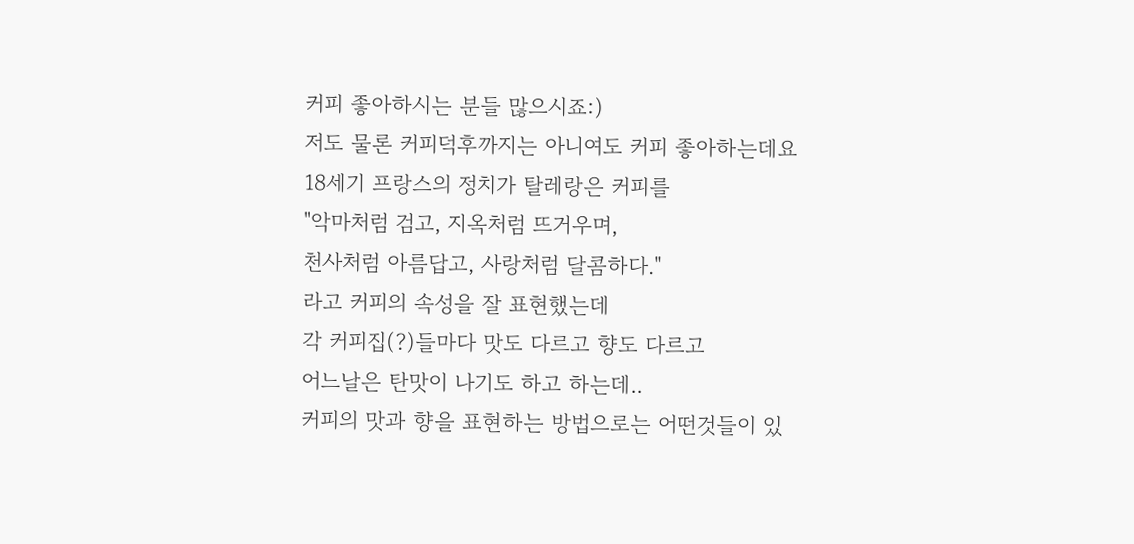커피 좋아하시는 분들 많으시죠:)
저도 물론 커피덕후까지는 아니여도 커피 좋아하는데요
18세기 프랑스의 정치가 탈레랑은 커피를
"악마처럼 검고, 지옥처럼 뜨거우며,
천사처럼 아름답고, 사랑처럼 달콤하다."
라고 커피의 속성을 잘 표현했는데
각 커피집(?)들마다 맛도 다르고 향도 다르고
어느날은 탄맛이 나기도 하고 하는데..
커피의 맛과 향을 표현하는 방법으로는 어떤것들이 있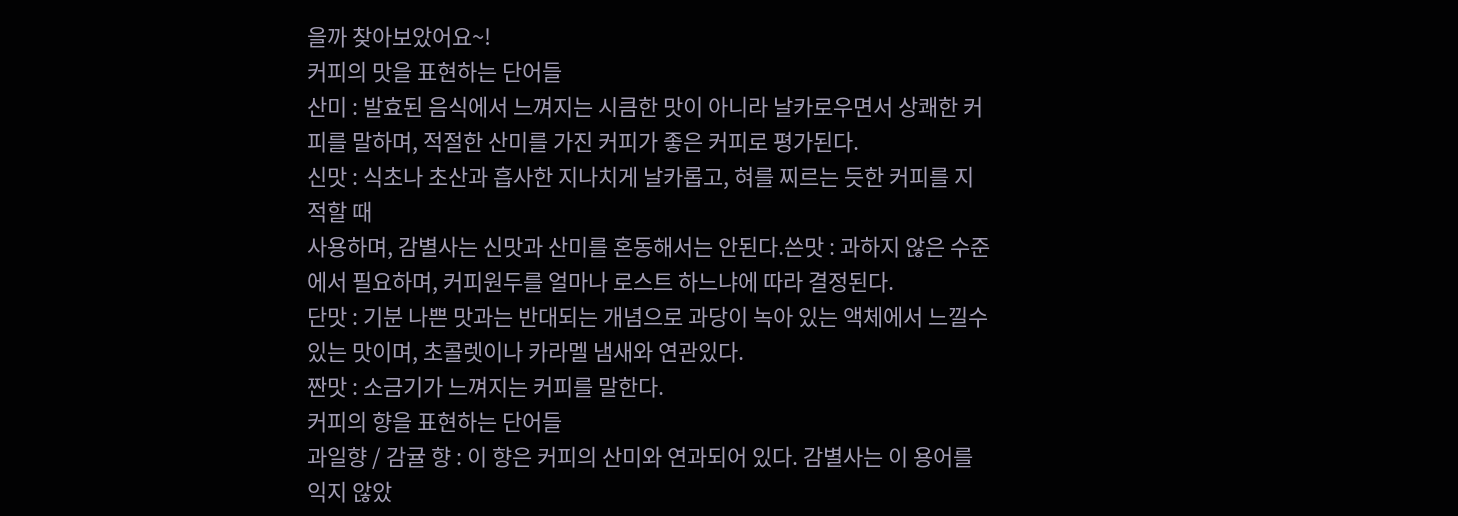을까 찾아보았어요~!
커피의 맛을 표현하는 단어들
산미 : 발효된 음식에서 느껴지는 시큼한 맛이 아니라 날카로우면서 상쾌한 커피를 말하며, 적절한 산미를 가진 커피가 좋은 커피로 평가된다.
신맛 : 식초나 초산과 흡사한 지나치게 날카롭고, 혀를 찌르는 듯한 커피를 지적할 때
사용하며, 감별사는 신맛과 산미를 혼동해서는 안된다.쓴맛 : 과하지 않은 수준에서 필요하며, 커피원두를 얼마나 로스트 하느냐에 따라 결정된다.
단맛 : 기분 나쁜 맛과는 반대되는 개념으로 과당이 녹아 있는 액체에서 느낄수 있는 맛이며, 초콜렛이나 카라멜 냄새와 연관있다.
짠맛 : 소금기가 느껴지는 커피를 말한다.
커피의 향을 표현하는 단어들
과일향 / 감귤 향 : 이 향은 커피의 산미와 연과되어 있다. 감별사는 이 용어를 익지 않았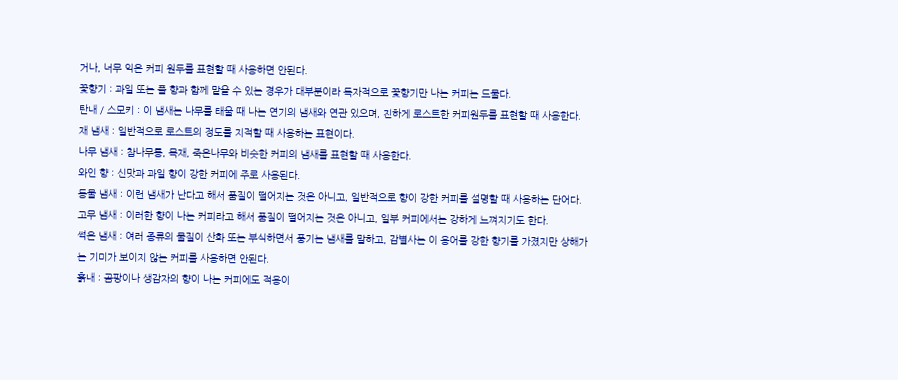거나, 너무 익은 커피 원두를 표현할 때 사용하면 안된다.
꽃향기 : 과일 또는 풀 향과 함께 맡을 수 있는 경우가 대부분이라 독자적으로 꽃향기만 나는 커피는 드물다.
탄내 / 스모키 : 이 냄새는 나무를 태울 때 나는 연기의 냄새와 연관 있으며, 진하게 로스트한 커피원두를 표현할 때 사용한다.
재 냄새 : 일반적으로 로스트의 정도를 지적할 때 사용하는 표현이다.
나무 냄새 : 참나무통, 목재, 죽은나무와 비슷한 커피의 냄새를 표현할 때 사용한다.
와인 향 : 신맛과 과일 향이 강한 커피에 주로 사용된다.
동물 냄새 : 이런 냄새가 난다고 해서 품질이 떨어지는 것은 아니고, 일반적으로 향이 강한 커피를 설명할 때 사용하는 단어다.
고무 냄새 : 이러한 향이 나는 커피라고 해서 품질이 떨어지는 것은 아니고, 일부 커피에서는 강하게 느껴지기도 한다.
썩은 냄새 : 여러 종류의 물질이 산화 또는 부식하면서 풍기는 냄새를 말하고, 감별사는 이 용어를 강한 향기를 가졌지만 상해가는 기미가 보이지 않는 커피를 사용하면 안된다.
흙내 : 곰팡이나 생감자의 향이 나는 커피에도 적용이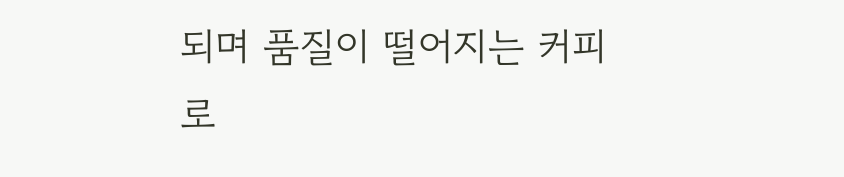되며 품질이 떨어지는 커피로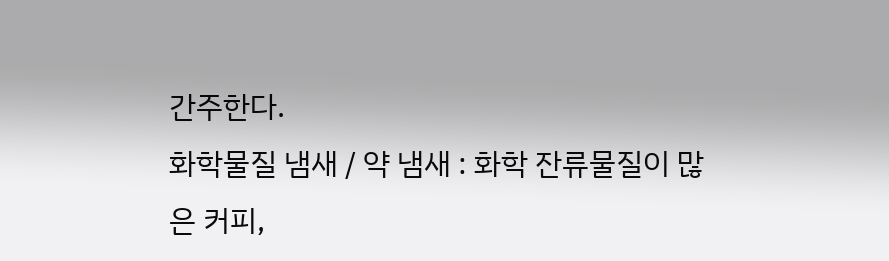간주한다.
화학물질 냄새 / 약 냄새 : 화학 잔류물질이 많은 커피,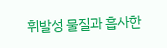휘발성 물질과 흡사한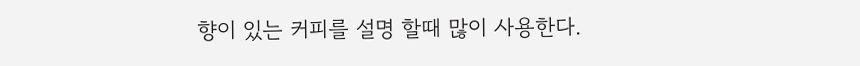향이 있는 커피를 설명 할때 많이 사용한다.